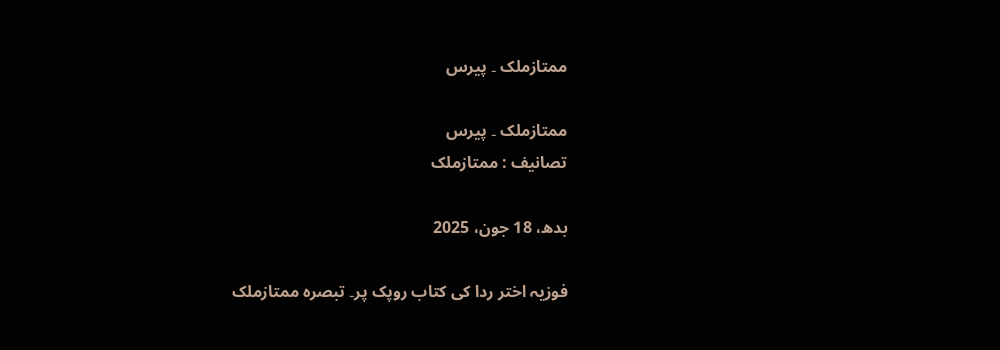ممتازملک ۔ پیرس

ممتازملک ۔ پیرس
تصانیف : ممتازملک

بدھ، 18 جون، 2025

فوزیہ اختر ردا کی کتاب روپک پر۔ تبصرہ ممتازملک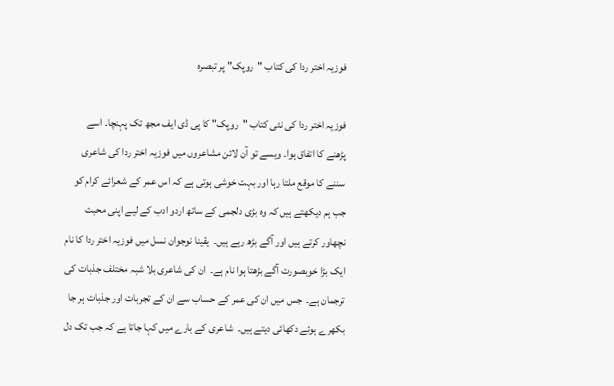فوزیہ اختر ردا کی کتاب "روپک" پر تبصرہ

فوزیہ اختر ردا کی نئی کتاب "روپک" کا پی ڈی ایف مجھ تک پہنچا۔ اسے پڑھنے کا اتفاق ہوا۔ ویسے تو آن لائن مشاعروں میں فوزیہ اختر ردا کی شاعری سننے کا موقع ملتا رہا اور بہت خوشی ہوتی ہے کہ اس عمر کے شعرائے کرام کو جب ہم دیکھتے ہیں کہ وہ بڑی دلجمی کے ساتھ اردو ادب کے لیے اپنی محبت نچھاور کرتے ہیں اور آگے بڑھ رہے ہیں۔  یقینا نوجوان نسل میں فوزیہ اختر ردا کا نام ایک بڑا خوبصورت آگے بڑھتا ہوا نام ہے۔  ان کی شاعری بلا شبہ مختلف جذبات کی ترجمان ہے۔  جس میں ان کی عمر کے حساب سے ان کے تجربات اور جذبات ہر جا بکھرے ہوئے دکھائی دیتے ہیں۔  شاعری کے بارے میں کہا جاتا ہے کہ جب تک دل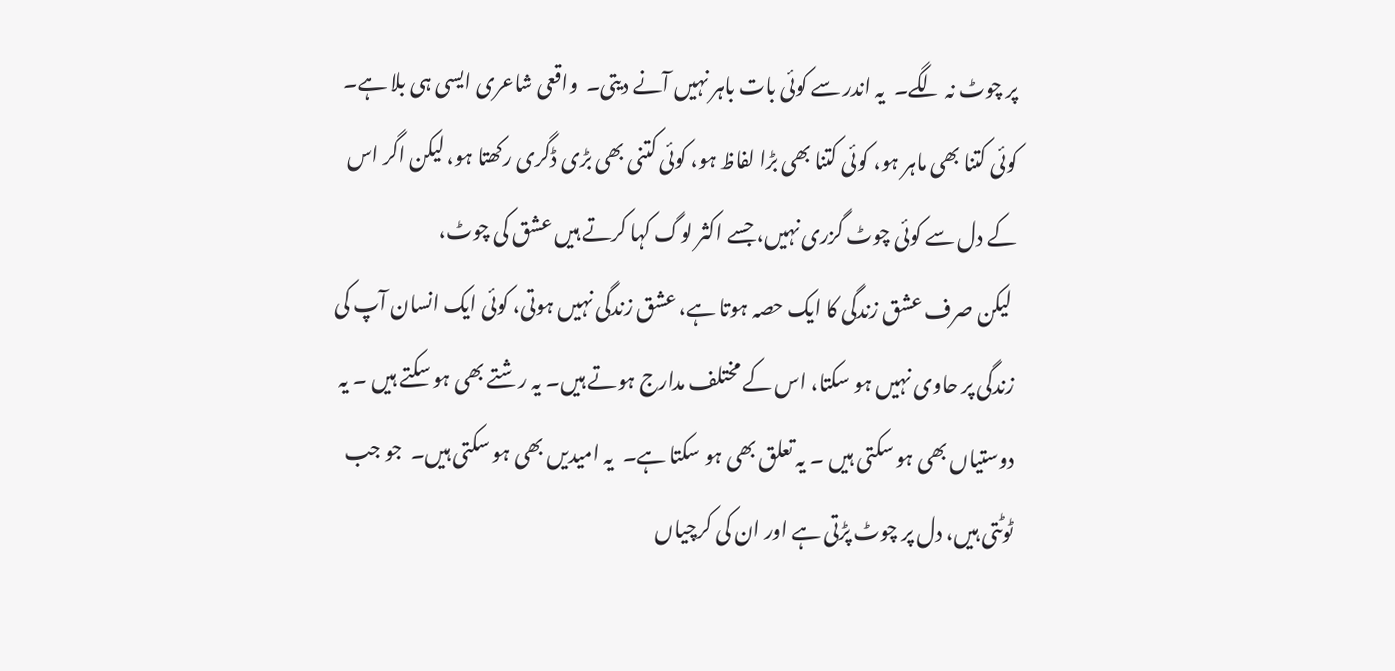پر چوٹ نہ لگے۔  یہ اندر سے کوئی بات باہر نہیں آنے دیتی۔  واقعی شاعری ایسی ہی بلا ہے۔  کوئی کتنا بھی ماہر ہو، کوئی کتنا بھی بڑا لفاظ ہو، کوئی کتنی بھی بڑی ڈگری رکھتا ہو، لیکن اگر اس کے دل سے کوئی چوٹ گزری نہیں، جسے اکثر لوگ کہا کرتے ہیں عشق کی چوٹ،
 لیکن صرف عشق زندگی کا ایک حصہ ہوتا ہے، عشق زندگی نہیں ہوتی، کوئی ایک انسان آپ کی زندگی پر حاوی نہیں ہو سکتا، اس کے مختلف مدارج ہوتے ہیں۔ یہ رشتے بھی ہو سکتے ہیں ۔ یہ دوستیاں بھی ہو سکتی ہیں ۔ یہ تعلق بھی ہو سکتا ہے۔  یہ امیدیں بھی ہو سکتی ہیں۔  جو جب ٹوٹتی ہیں، دل پر چوٹ پڑتی ہے اور ان کی کرچیاں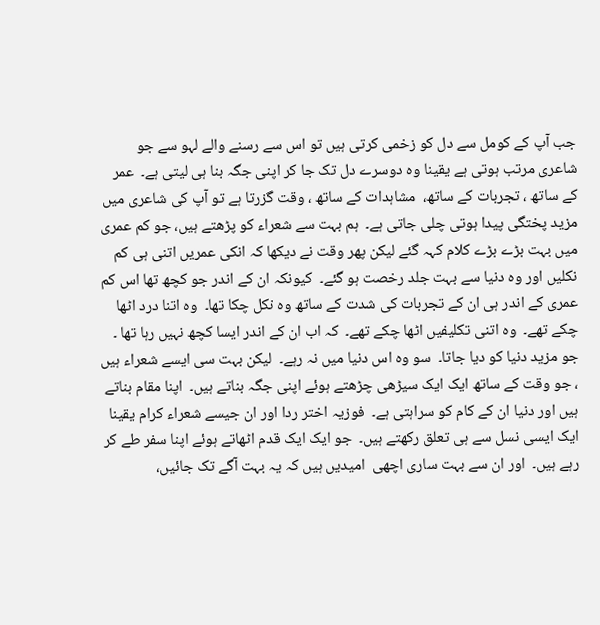جب آپ کے کومل سے دل کو زخمی کرتی ہیں تو اس سے رسنے والے لہو سے جو شاعری مرتب ہوتی ہے یقینا وہ دوسرے دل تک جا کر اپنی جگہ بنا ہی لیتی ہے۔  عمر کے ساتھ ، تجربات کے ساتھ،  مشاہدات کے ساتھ ، وقت گزرتا ہے تو آپ کی شاعری میں مزید پختگی پیدا ہوتی چلی جاتی ہے۔  ہم بہت سے شعراء کو پڑھتے ہیں، جو کم عمری میں بہت بڑے بڑے کلام کہہ گئے لیکن پھر وقت نے دیکھا کہ انکی عمریں اتنی ہی کم نکلیں اور وہ دنیا سے بہت جلد رخصت ہو گئے۔  کیونکہ ان کے اندر جو کچھ تھا اس کم عمری کے اندر ہی ان کے تجربات کی شدت کے ساتھ وہ نکل چکا تھا۔  وہ اتنا درد اٹھا چکے تھے۔  وہ اتنی تکلیفیں اٹھا چکے تھے۔  کہ اب ان کے اندر ایسا کچھ نہیں رہا تھا ۔ جو مزید دنیا کو دیا جاتا۔  سو وہ اس دنیا میں نہ رہے۔  لیکن بہت سی ایسے شعراء ہیں ، جو وقت کے ساتھ ایک ایک سیڑھی چڑھتے ہوئے اپنی جگہ بناتے ہیں۔  اپنا مقام بناتے ہیں اور دنیا ان کے کام کو سراہتی ہے۔  فوزیہ اختر ردا اور ان جیسے شعراء کرام یقینا ایک ایسی نسل سے ہی تعلق رکھتے ہیں۔  جو ایک ایک قدم اٹھاتے ہوئے اپنا سفر طے کر رہے ہیں۔  اور ان سے بہت ساری اچھی  امیدیں ہیں کہ یہ بہت آگے تک جائیں،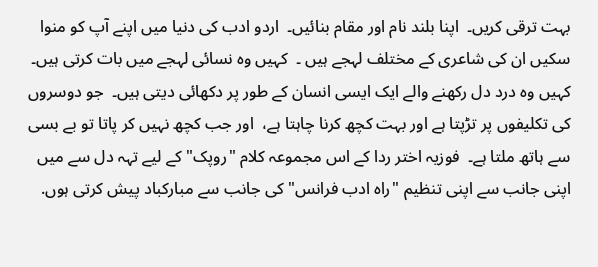بہت ترقی کریں۔  اپنا بلند نام اور مقام بنائیں۔  اردو ادب کی دنیا میں اپنے آپ کو منوا سکیں ان کی شاعری کے مختلف لہجے ہیں ۔  کہیں وہ نسائی لہجے میں بات کرتی ہیں۔  کہیں وہ درد دل رکھنے والے ایک ایسی انسان کے طور پر دکھائی دیتی ہیں۔  جو دوسروں کی تکلیفوں پر تڑپتا ہے اور بہت کچھ کرنا چاہتا ہے،  اور جب کچھ نہیں کر پاتا تو بے بسی سے ہاتھ ملتا ہے۔  فوزیہ اختر ردا کے اس مجموعہ کلام "روپک" کے لیے تہہ دل سے میں اپنی جانب سے اپنی تنظیم "راہ ادب فرانس" کی جانب سے مبارکباد پیش کرتی ہوں.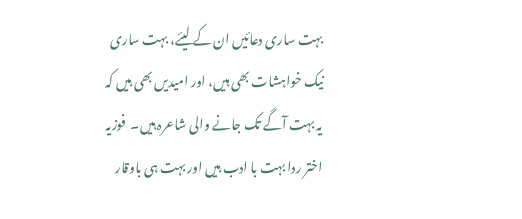بہت ساری دعائیں ان کے لیئے، بہت ساری نیک خواہشات بھی ہیں، اور امیدیں بھی ہیں کہ یہ بہت آگے تک جانے والی شاعرہ ہیں۔  فوزیہ اختر ردا بہت با ادب ہیں اور بہت ہی باوقار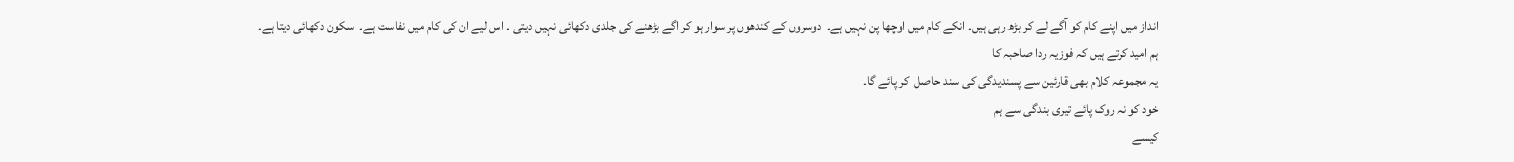انداز میں اپنے کام کو آگے لے کر بڑھ رہی ہیں۔ انکے کام میں اوچھا پن نہیں ہے۔  دوسروں کے کندھوں پر سوار ہو کر اگے بڑھنے کی جلدی دکھائی نہیں دیتی ۔ اس لیے ان کی کام میں نفاست ہے۔  سکون دکھائی دیتا ہے۔
ہم امید کرتے ہیں کہ فوزیہ ردا صاحبہ کا
یہ مجموعہ کلام بھی قارئین سے پسندیدگی کی سند حاصل  کر پائے گا۔
خود کو نہ روک پائے تیری بندگی سے ہم
کیسے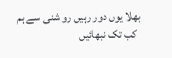بھلا یوں دور رہیں رو شنی سے ہم
 کب تک نبھائیں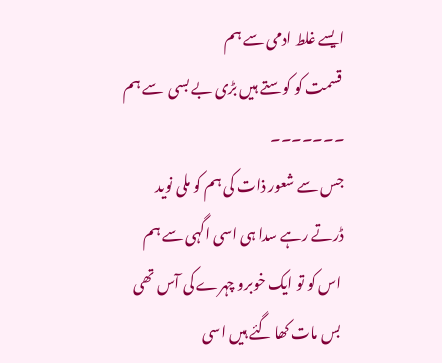ایسے غلط ادمی سے ہم
 قسمت کو کوستے ہیں بڑی بے بسی  سے ہم
۔۔۔۔۔۔۔
جس سے شعور ذات کی ہم کو ملی نوید
ڈرتے رہے سدا ہی اسی اگہی سے ہم
 اس کو تو ایک خوبرو چہرے کی آس تھی
 بس مات کھا گئے ہیں اسی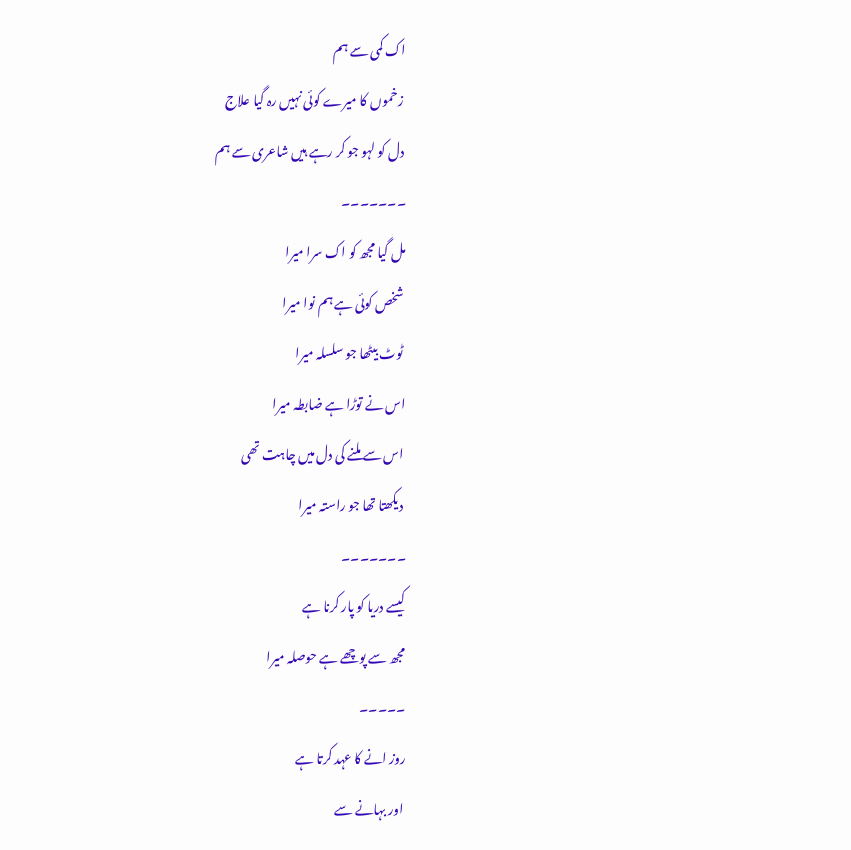اک کمی سے ہم
 زخموں کا میرے کوئی نہیں رہ گیا علاج
 دل کو لہو جو کر رہے ہیں شاعری سے ہم
۔۔۔۔۔۔۔
مل گیا مجھ کو اک سرا میرا
 شخص کوئی ہے ہم نوا میرا
 ٹوٹ بیٹھا جو سلسلہ میرا
اس نے توڑا ہے ضابطہ میرا
 اس سے ملنے کی دل میں چاہت تھی
 دیکھتا تھا جو راستہ میرا
۔۔۔۔۔۔۔
کیسے دریا کو پار کرنا ہے
مجھ سے پوچھے ہے حوصلہ میرا
۔۔۔۔۔
روز انے کا عہد کرتا ہے
 اور بہانے سے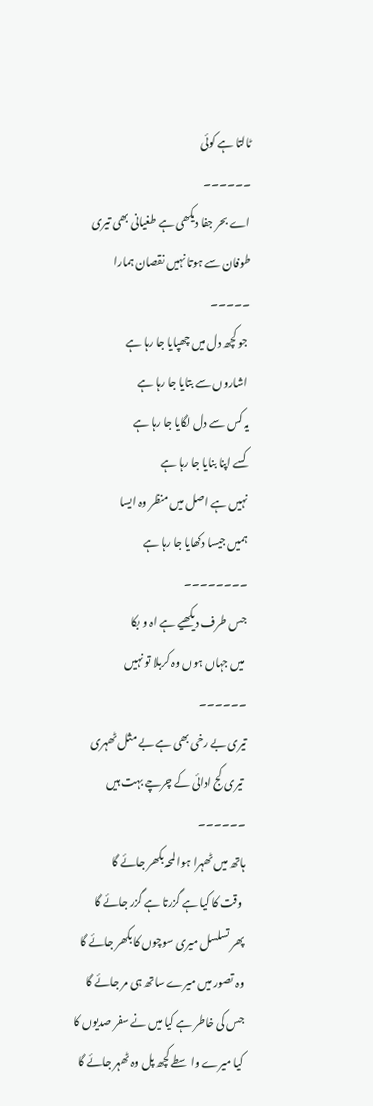ٹالتا ہے کوئی
۔۔۔۔۔۔
اے بحر جفا دیکھی ہے طغیانی بھی تیری
طوفان سے ہوتا نہیں نقصان ہمارا
۔۔۔۔۔
 جو کچھ دل میں چھپایا جا رہا ہے
 اشاروں سے بتایا جا رہا ہے
یہ کس سے دل لگایا جا رہا ہے
 کسے اپنا بنایا جا رہا ہے
نہیں ہے اصل میں منظر وہ ایسا
ہمیں جیسا دکھایا جا رہا ہے
۔۔۔۔۔۔۔۔
جس طرف دیکھیے ہے اہ و بکا
 میں جہاں ہوں وہ کربلا تو نہیں
۔۔۔۔۔۔
تیری بے رخی بھی ہے بے مثل ٹھہری
 تیری کج ادائی کے چرچے بہت ہیں
۔۔۔۔۔۔
ہاتھ میں ٹھہرا ہوا لمحہ بکھر جائے گا
 وقت کا کیا ہے گزرتا ہے گزر جائے گا
پھر تسلسل میری سوچوں کا بکھر جائے گا
وہ تصور میں میرے ساتھ ہی مر جائے گا
جس کی خاطر ہے کیا میں نے سفر صدیوں کا
کیا میرے واسطے کچھ پل وہ ٹھہر جائے گا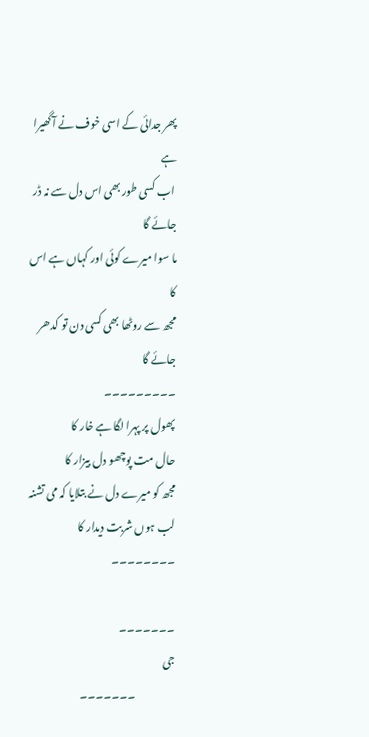پھر جدائی کے اسی خوف نے آ گھیرا ہے
 اب کسی طور بھی اس دل سے نہ ڈر جائے گا
ما سوا میرے کوئی اور کہاں ہے اس کا
مجھ سے روٹھا بھی کسی دن تو کدھر جائے گا
۔۔۔۔۔۔۔۔۔
پھول پر پہرا لگا ہے خار کا
حال مت پوچھو دل بیزار کا
مجھ کو میرے دل نے بتلایا کہ می تشنہ لب ہوں شربت دیدار کا
۔۔۔۔۔۔۔۔

۔۔۔۔۔۔۔
جی
                  ۔۔۔۔۔۔۔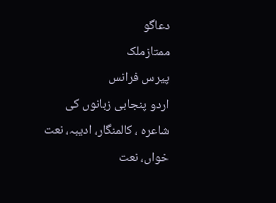دعاگو
ممتازملک
پیرس فرانس
اردو پنجابی زبانوں کی شاعرہ ، کالمنگار، ادیبہ، نعت خواں، نعت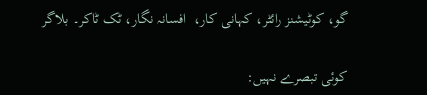گو، کوٹیشنز رائٹر، کہانی کار،  افسانہ نگار، ٹک ٹاکر۔ بلاگر

کوئی تبصرے نہیں: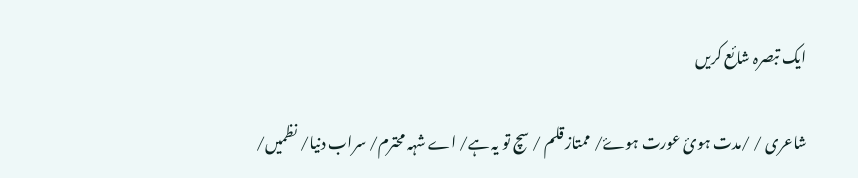ایک تبصرہ شائع کریں

شاعری / /مدت ہوئ عورت ہوۓ/ ممتاز قلم / سچ تو یہ ہے/ اے شہہ محترم/ سراب دنیا/ نظمیں/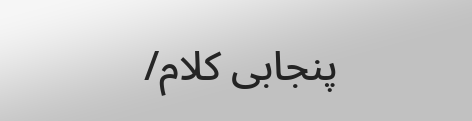پنجابی کلام/